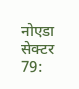नोएडा सेक्टर 79: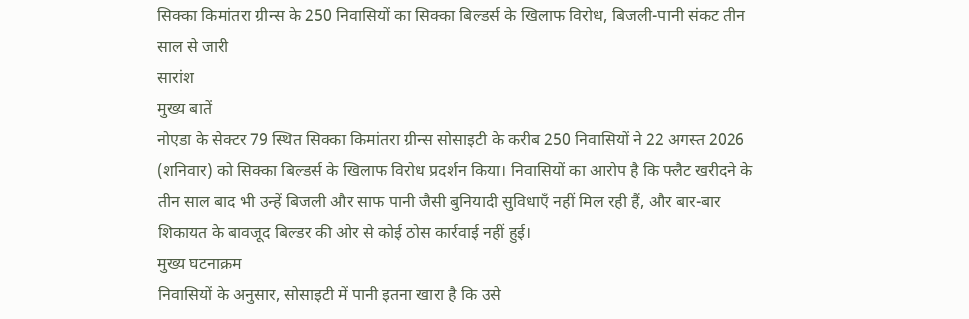सिक्का किमांतरा ग्रीन्स के 250 निवासियों का सिक्का बिल्डर्स के खिलाफ विरोध, बिजली-पानी संकट तीन साल से जारी
सारांश
मुख्य बातें
नोएडा के सेक्टर 79 स्थित सिक्का किमांतरा ग्रीन्स सोसाइटी के करीब 250 निवासियों ने 22 अगस्त 2026 (शनिवार) को सिक्का बिल्डर्स के खिलाफ विरोध प्रदर्शन किया। निवासियों का आरोप है कि फ्लैट खरीदने के तीन साल बाद भी उन्हें बिजली और साफ पानी जैसी बुनियादी सुविधाएँ नहीं मिल रही हैं, और बार-बार शिकायत के बावजूद बिल्डर की ओर से कोई ठोस कार्रवाई नहीं हुई।
मुख्य घटनाक्रम
निवासियों के अनुसार, सोसाइटी में पानी इतना खारा है कि उसे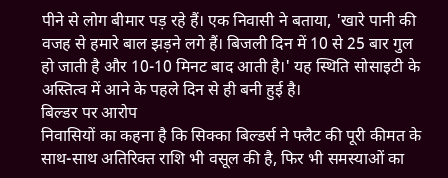पीने से लोग बीमार पड़ रहे हैं। एक निवासी ने बताया, 'खारे पानी की वजह से हमारे बाल झड़ने लगे हैं। बिजली दिन में 10 से 25 बार गुल हो जाती है और 10-10 मिनट बाद आती है।' यह स्थिति सोसाइटी के अस्तित्व में आने के पहले दिन से ही बनी हुई है।
बिल्डर पर आरोप
निवासियों का कहना है कि सिक्का बिल्डर्स ने फ्लैट की पूरी कीमत के साथ-साथ अतिरिक्त राशि भी वसूल की है, फिर भी समस्याओं का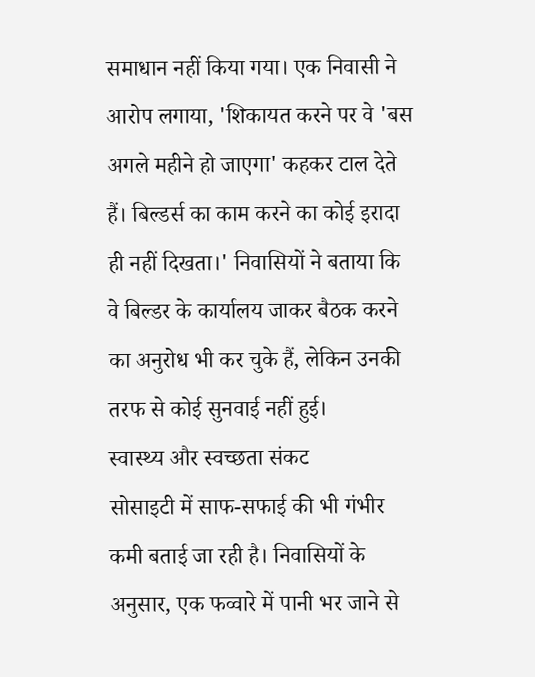समाधान नहीं किया गया। एक निवासी ने आरोप लगाया, 'शिकायत करने पर वे 'बस अगले महीने हो जाएगा' कहकर टाल देते हैं। बिल्डर्स का काम करने का कोई इरादा ही नहीं दिखता।' निवासियों ने बताया कि वे बिल्डर के कार्यालय जाकर बैठक करने का अनुरोध भी कर चुके हैं, लेकिन उनकी तरफ से कोई सुनवाई नहीं हुई।
स्वास्थ्य और स्वच्छता संकट
सोसाइटी में साफ-सफाई की भी गंभीर कमी बताई जा रही है। निवासियों के अनुसार, एक फव्वारे में पानी भर जाने से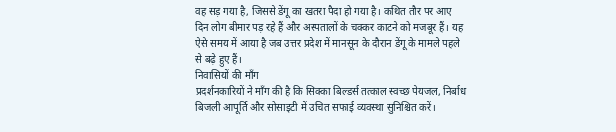वह सड़ गया है, जिससे डेंगू का खतरा पैदा हो गया है। कथित तौर पर आए दिन लोग बीमार पड़ रहे हैं और अस्पतालों के चक्कर काटने को मजबूर हैं। यह ऐसे समय में आया है जब उत्तर प्रदेश में मानसून के दौरान डेंगू के मामले पहले से बढ़े हुए हैं।
निवासियों की माँग
प्रदर्शनकारियों ने माँग की है कि सिक्का बिल्डर्स तत्काल स्वच्छ पेयजल, निर्बाध बिजली आपूर्ति और सोसाइटी में उचित सफाई व्यवस्था सुनिश्चित करें।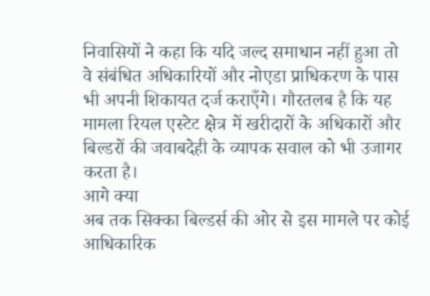निवासियों ने कहा कि यदि जल्द समाधान नहीं हुआ तो वे संबंधित अधिकारियों और नोएडा प्राधिकरण के पास भी अपनी शिकायत दर्ज कराएँगे। गौरतलब है कि यह मामला रियल एस्टेट क्षेत्र में खरीदारों के अधिकारों और बिल्डरों की जवाबदेही के व्यापक सवाल को भी उजागर करता है।
आगे क्या
अब तक सिक्का बिल्डर्स की ओर से इस मामले पर कोई आधिकारिक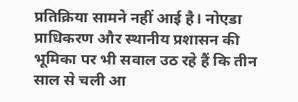प्रतिक्रिया सामने नहीं आई है। नोएडा प्राधिकरण और स्थानीय प्रशासन की भूमिका पर भी सवाल उठ रहे हैं कि तीन साल से चली आ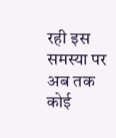रही इस समस्या पर अब तक कोई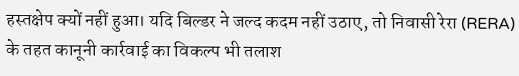हस्तक्षेप क्यों नहीं हुआ। यदि बिल्डर ने जल्द कदम नहीं उठाए, तो निवासी रेरा (RERA) के तहत कानूनी कार्रवाई का विकल्प भी तलाश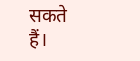सकते हैं।